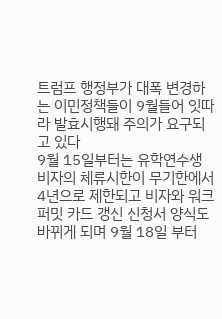트럼프 행정부가 대폭 변경하는 이민정책들이 9월들어 잇따라 발효시행돼 주의가 요구되고 있다
9월 15일부터는 유학연수생 비자의 체류시한이 무기한에서 4년으로 제한되고 비자와 워크퍼밋 카드 갱신 신청서 양식도 바뀌게 되며 9월 18일 부터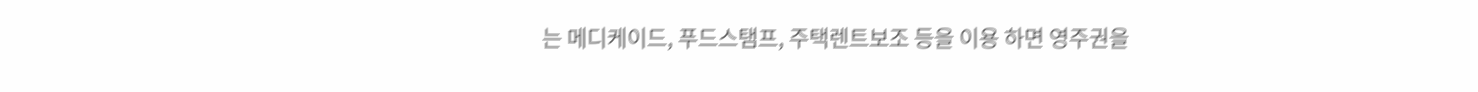는 메디케이드, 푸드스탬프, 주택렌트보조 등을 이용 하면 영주권을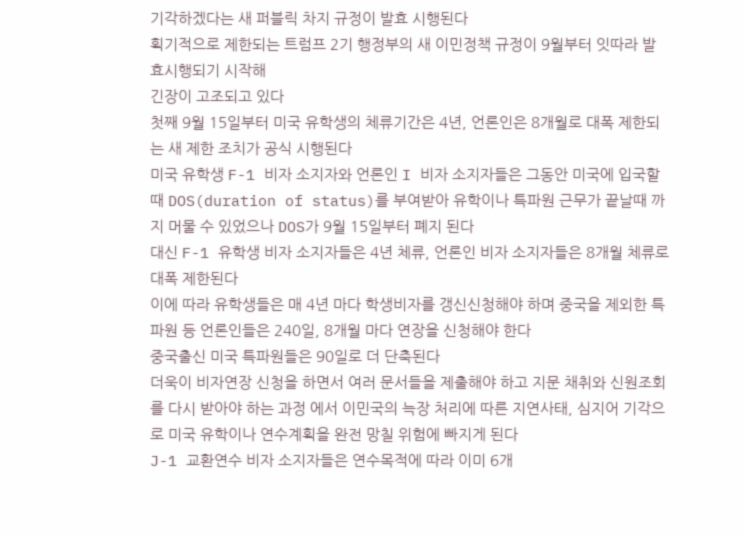기각하겠다는 새 퍼블릭 차지 규정이 발효 시행된다
획기적으로 제한되는 트럼프 2기 행정부의 새 이민정책 규정이 9월부터 잇따라 발효시행되기 시작해
긴장이 고조되고 있다
첫째 9월 15일부터 미국 유학생의 체류기간은 4년, 언론인은 8개월로 대폭 제한되는 새 제한 조치가 공식 시행된다
미국 유학생 F-1 비자 소지자와 언론인 I 비자 소지자들은 그동안 미국에 입국할 때 DOS(duration of status)를 부여받아 유학이나 특파원 근무가 끝날때 까지 머물 수 있었으나 DOS가 9월 15일부터 폐지 된다
대신 F-1 유학생 비자 소지자들은 4년 체류, 언론인 비자 소지자들은 8개월 체류로 대폭 제한된다
이에 따라 유학생들은 매 4년 마다 학생비자를 갱신신청해야 하며 중국을 제외한 특파원 등 언론인들은 240일, 8개월 마다 연장을 신청해야 한다
중국출신 미국 특파원들은 90일로 더 단축된다
더욱이 비자연장 신청을 하면서 여러 문서들을 제출해야 하고 지문 채취와 신원조회를 다시 받아야 하는 과정 에서 이민국의 늑장 처리에 따른 지연사태, 심지어 기각으로 미국 유학이나 연수계획을 완전 망칠 위험에 빠지게 된다
J-1 교환연수 비자 소지자들은 연수목적에 따라 이미 6개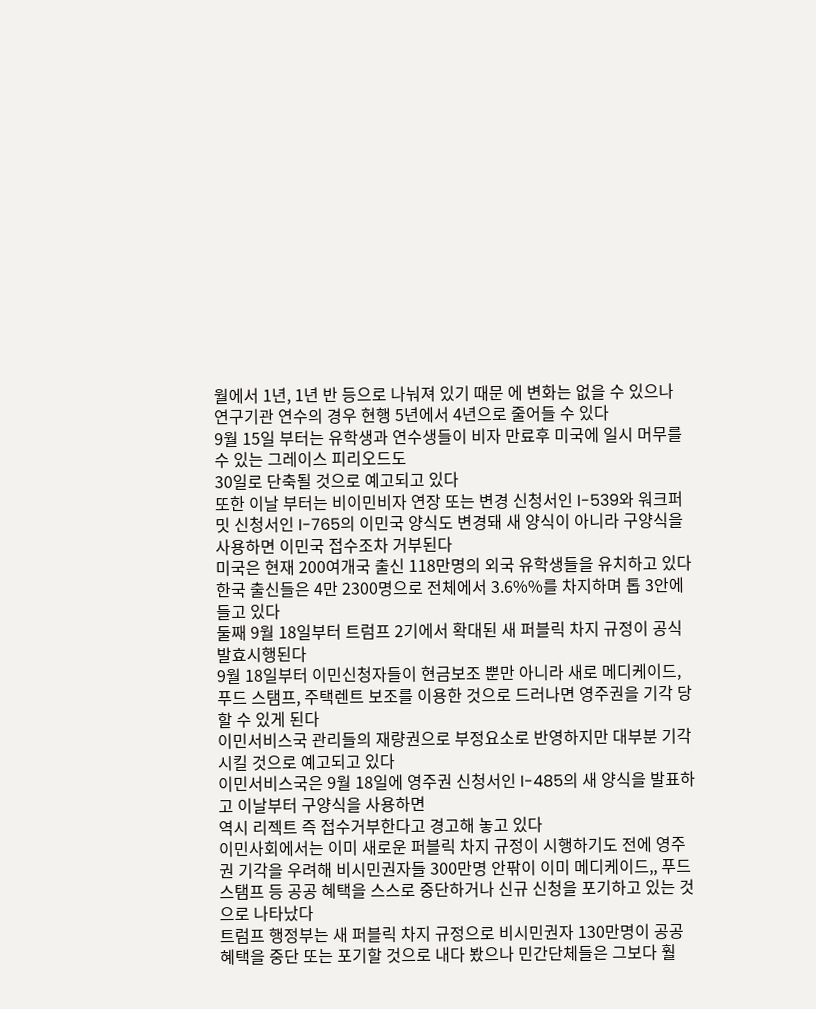월에서 1년, 1년 반 등으로 나눠져 있기 때문 에 변화는 없을 수 있으나 연구기관 연수의 경우 현행 5년에서 4년으로 줄어들 수 있다
9월 15일 부터는 유학생과 연수생들이 비자 만료후 미국에 일시 머무를 수 있는 그레이스 피리오드도
30일로 단축될 것으로 예고되고 있다
또한 이날 부터는 비이민비자 연장 또는 변경 신청서인 I-539와 워크퍼밋 신청서인 I-765의 이민국 양식도 변경돼 새 양식이 아니라 구양식을 사용하면 이민국 접수조차 거부된다
미국은 현재 200여개국 출신 118만명의 외국 유학생들을 유치하고 있다
한국 출신들은 4만 2300명으로 전체에서 3.6%%를 차지하며 톱 3안에 들고 있다
둘째 9월 18일부터 트럼프 2기에서 확대된 새 퍼블릭 차지 규정이 공식 발효시행된다
9월 18일부터 이민신청자들이 현금보조 뿐만 아니라 새로 메디케이드, 푸드 스탬프, 주택렌트 보조를 이용한 것으로 드러나면 영주권을 기각 당할 수 있게 된다
이민서비스국 관리들의 재량권으로 부정요소로 반영하지만 대부분 기각 시킬 것으로 예고되고 있다
이민서비스국은 9월 18일에 영주권 신청서인 I-485의 새 양식을 발표하고 이날부터 구양식을 사용하면
역시 리젝트 즉 접수거부한다고 경고해 놓고 있다
이민사회에서는 이미 새로운 퍼블릭 차지 규정이 시행하기도 전에 영주권 기각을 우려해 비시민권자들 300만명 안팎이 이미 메디케이드,, 푸드스탬프 등 공공 혜택을 스스로 중단하거나 신규 신청을 포기하고 있는 것으로 나타났다
트럼프 행정부는 새 퍼블릭 차지 규정으로 비시민권자 130만명이 공공 혜택을 중단 또는 포기할 것으로 내다 봤으나 민간단체들은 그보다 훨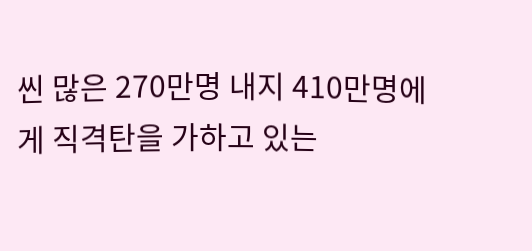씬 많은 270만명 내지 410만명에게 직격탄을 가하고 있는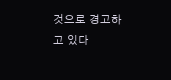것으로 경고하고 있다